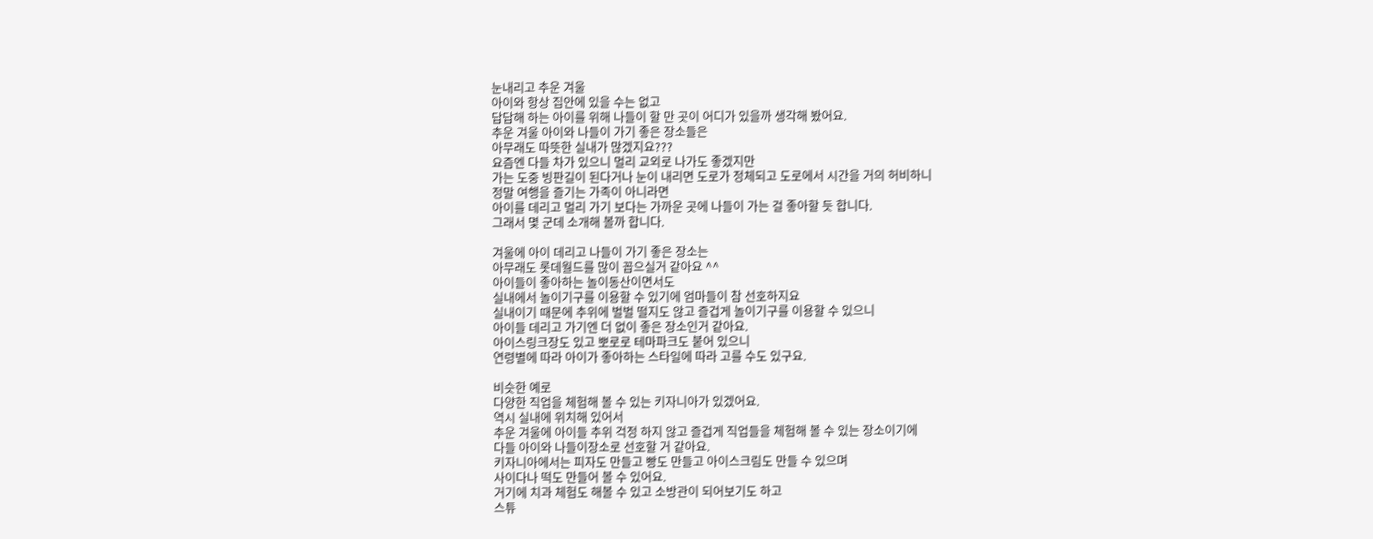눈내리고 추운 겨울
아이와 항상 집안에 있을 수는 없고
답답해 하는 아이를 위해 나들이 할 만 곳이 어디가 있을까 생각해 봤어요.
추운 겨울 아이와 나들이 가기 좋은 장소들은
아무래도 따뜻한 실내가 많겠지요???
요즘엔 다들 차가 있으니 멀리 교외로 나가도 좋겠지만
가는 도중 빙판길이 된다거나 눈이 내리면 도로가 정체되고 도로에서 시간을 거의 허비하니
정말 여행을 즐기는 가족이 아니라면
아이를 데리고 멀리 가기 보다는 가까운 곳에 나들이 가는 걸 좋아할 듯 합니다.
그래서 몇 군데 소개해 볼까 합니다.

겨울에 아이 데리고 나들이 가기 좋은 장소는
아무래도 롯데월드를 많이 꼽으실거 같아요 ^^
아이들이 좋아하는 놀이동산이면서도
실내에서 놀이기구를 이용할 수 있기에 엄마들이 참 선호하지요
실내이기 때문에 추위에 벌벌 떨지도 않고 즐겁게 놀이기구를 이용할 수 있으니
아이들 데리고 가기엔 더 없이 좋은 장소인거 같아요.
아이스링크장도 있고 뽀로로 테마파크도 붙어 있으니
연령별에 따라 아이가 좋아하는 스타일에 따라 고를 수도 있구요.

비슷한 예로
다양한 직업을 체험해 볼 수 있는 키자니아가 있겠어요.
역시 실내에 위치해 있어서
추운 겨울에 아이들 추위 걱정 하지 않고 즐겁게 직업들을 체험해 볼 수 있는 장소이기에
다들 아이와 나들이장소로 선호할 거 같아요.
키자니아에서는 피자도 만들고 빵도 만들고 아이스크림도 만들 수 있으며
사이다나 떡도 만들어 볼 수 있어요.
거기에 치과 체험도 해볼 수 있고 소방관이 되어보기도 하고
스튜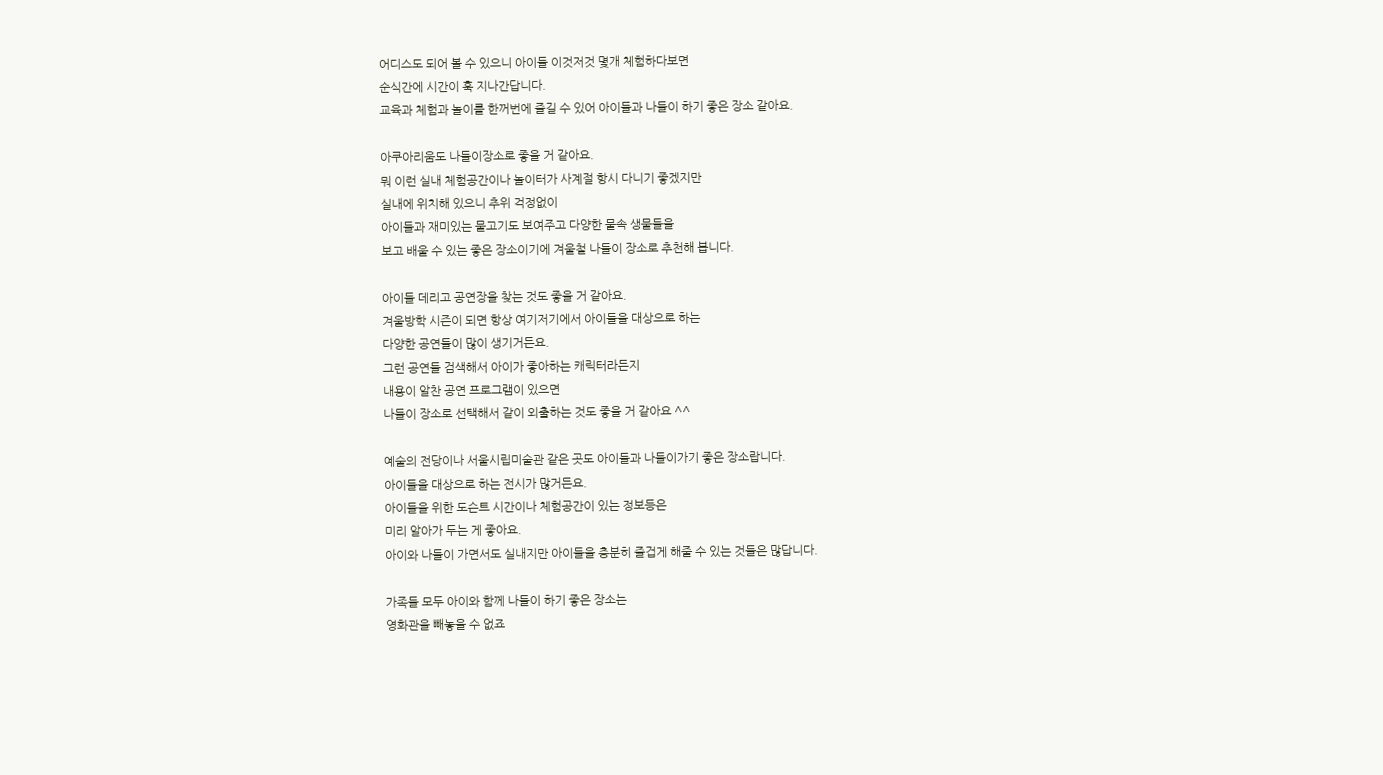어디스도 되어 볼 수 있으니 아이들 이것저것 몇개 체험하다보면
순식간에 시간이 훅 지나간답니다.
교육과 체험과 놀이를 한꺼번에 즐길 수 있어 아이들과 나들이 하기 좋은 장소 같아요.

아쿠아리움도 나들이장소로 좋을 거 같아요.
뭐 이런 실내 체험공간이나 놀이터가 사계절 항시 다니기 좋겠지만
실내에 위치해 있으니 추위 걱정없이
아이들과 재미있는 물고기도 보여주고 다양한 물속 생물들을
보고 배울 수 있는 좋은 장소이기에 겨울철 나들이 장소로 추천해 봅니다.

아이들 데리고 공연장을 찾는 것도 좋을 거 같아요.
겨울방학 시즌이 되면 항상 여기저기에서 아이들을 대상으로 하는
다양한 공연들이 많이 생기거든요.
그런 공연들 검색해서 아이가 좋아하는 캐릭터라든지
내용이 알찬 공연 프로그램이 있으면
나들이 장소로 선택해서 같이 외출하는 것도 좋을 거 같아요 ^^

예술의 전당이나 서울시립미술관 같은 곳도 아이들과 나들이가기 좋은 장소랍니다.
아이들을 대상으로 하는 전시가 많거든요.
아이들을 위한 도슨트 시간이나 체험공간이 있는 정보등은
미리 알아가 두는 게 좋아요.
아이와 나들이 가면서도 실내지만 아이들을 충분히 즐겁게 해줄 수 있는 것들은 많답니다.

가족들 모두 아이와 함께 나들이 하기 좋은 장소는
영화관을 빼놓을 수 없죠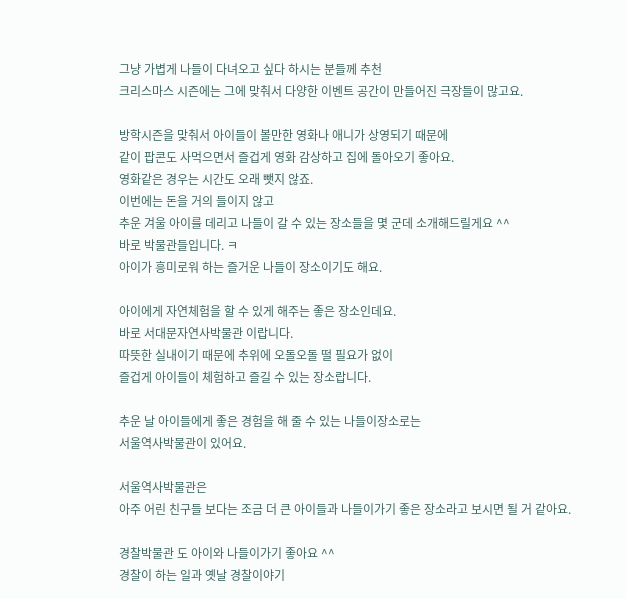그냥 가볍게 나들이 다녀오고 싶다 하시는 분들께 추천
크리스마스 시즌에는 그에 맞춰서 다양한 이벤트 공간이 만들어진 극장들이 많고요.

방학시즌을 맞춰서 아이들이 볼만한 영화나 애니가 상영되기 때문에
같이 팝콘도 사먹으면서 즐겁게 영화 감상하고 집에 돌아오기 좋아요.
영화같은 경우는 시간도 오래 뺏지 않죠.
이번에는 돈을 거의 들이지 않고
추운 겨울 아이를 데리고 나들이 갈 수 있는 장소들을 몇 군데 소개해드릴게요 ^^
바로 박물관들입니다. ㅋ
아이가 흥미로워 하는 즐거운 나들이 장소이기도 해요.

아이에게 자연체험을 할 수 있게 해주는 좋은 장소인데요.
바로 서대문자연사박물관 이랍니다.
따뜻한 실내이기 때문에 추위에 오돌오돌 떨 필요가 없이
즐겁게 아이들이 체험하고 즐길 수 있는 장소랍니다.

추운 날 아이들에게 좋은 경험을 해 줄 수 있는 나들이장소로는
서울역사박물관이 있어요.

서울역사박물관은
아주 어린 친구들 보다는 조금 더 큰 아이들과 나들이가기 좋은 장소라고 보시면 될 거 같아요.

경찰박물관 도 아이와 나들이가기 좋아요 ^^
경찰이 하는 일과 옛날 경찰이야기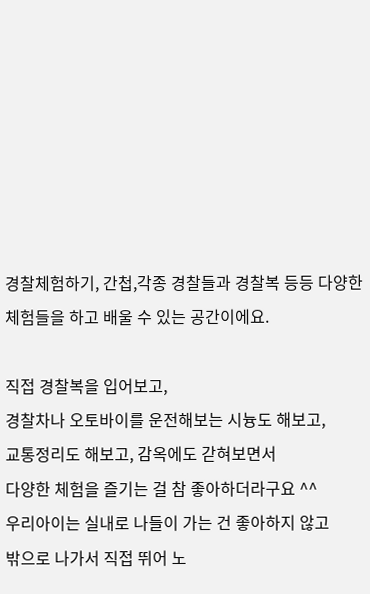경찰체험하기, 간첩,각종 경찰들과 경찰복 등등 다양한 체험들을 하고 배울 수 있는 공간이에요.

직접 경찰복을 입어보고,
경찰차나 오토바이를 운전해보는 시늉도 해보고,
교통정리도 해보고, 감옥에도 갇혀보면서
다양한 체험을 즐기는 걸 참 좋아하더라구요 ^^
우리아이는 실내로 나들이 가는 건 좋아하지 않고
밖으로 나가서 직접 뛰어 노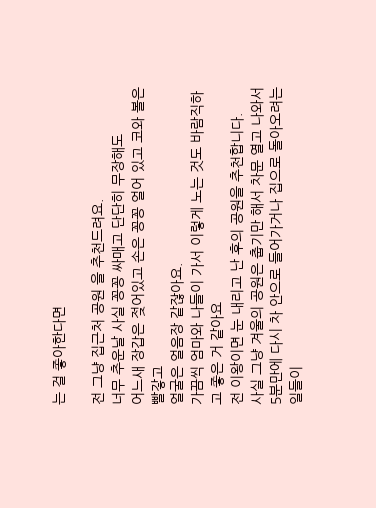는 걸 좋아한다면

전 그냥 집근처 공원 을 추천드려요.
너무 추운날 사실 꽁꽁 싸매고 단단히 무장해도
어느새 장갑은 젖어있고 손은 꽁꽁 얼어 있고 코와 볼은 빨갛고
얼굴은 얼음장 같잖아요.
가끔씩 엄마와 나들이 가서 이렇게 노는 것도 바람직하고 좋은 거 같아요
전 이왕이면 눈 내리고 난 후의 공원을 추천합니다.
사실 그냥 겨울의 공원은 춥기만 해서 차문 열고 나와서
5분만에 다시 차 안으로 들어가거나 집으로 돌아오려는
일들이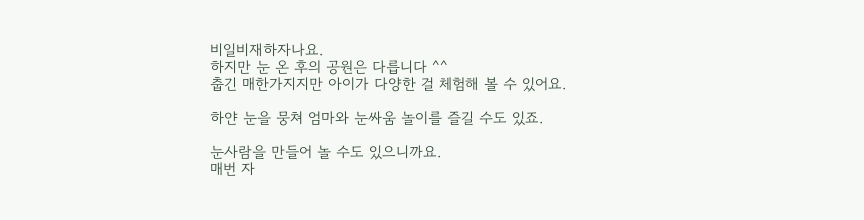비일비재하자나요.
하지만 눈 온 후의 공원은 다릅니다 ^^
춥긴 매한가지지만 아이가 다양한 걸 체험해 볼 수 있어요.

하얀 눈을 뭉쳐 엄마와 눈싸움 놀이를 즐길 수도 있죠.

눈사람을 만들어 놀 수도 있으니까요.
매번 자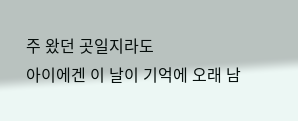주 왔던 곳일지라도
아이에겐 이 날이 기억에 오래 남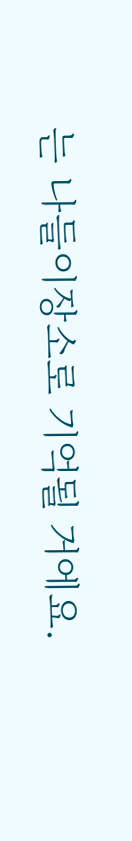는 나들이장소로 기억될 거에요.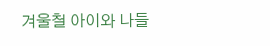겨울철 아이와 나들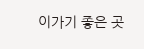이가기 좋은 곳